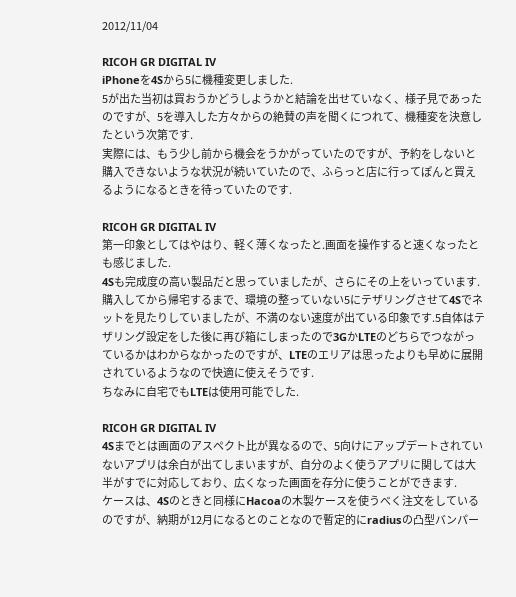2012/11/04

RICOH GR DIGITAL IV
iPhoneを4Sから5に機種変更しました.
5が出た当初は買おうかどうしようかと結論を出せていなく、様子見であったのですが、5を導入した方々からの絶賛の声を聞くにつれて、機種変を決意したという次第です.
実際には、もう少し前から機会をうかがっていたのですが、予約をしないと購入できないような状況が続いていたので、ふらっと店に行ってぽんと買えるようになるときを待っていたのです.

RICOH GR DIGITAL IV
第一印象としてはやはり、軽く薄くなったと.画面を操作すると速くなったとも感じました.
4Sも完成度の高い製品だと思っていましたが、さらにその上をいっています.
購入してから帰宅するまで、環境の整っていない5にテザリングさせて4Sでネットを見たりしていましたが、不満のない速度が出ている印象です.5自体はテザリング設定をした後に再び箱にしまったので3GかLTEのどちらでつながっているかはわからなかったのですが、LTEのエリアは思ったよりも早めに展開されているようなので快適に使えそうです.
ちなみに自宅でもLTEは使用可能でした.

RICOH GR DIGITAL IV
4Sまでとは画面のアスペクト比が異なるので、5向けにアップデートされていないアプリは余白が出てしまいますが、自分のよく使うアプリに関しては大半がすでに対応しており、広くなった画面を存分に使うことができます.
ケースは、4Sのときと同様にHacoaの木製ケースを使うべく注文をしているのですが、納期が12月になるとのことなので暫定的にradiusの凸型バンパー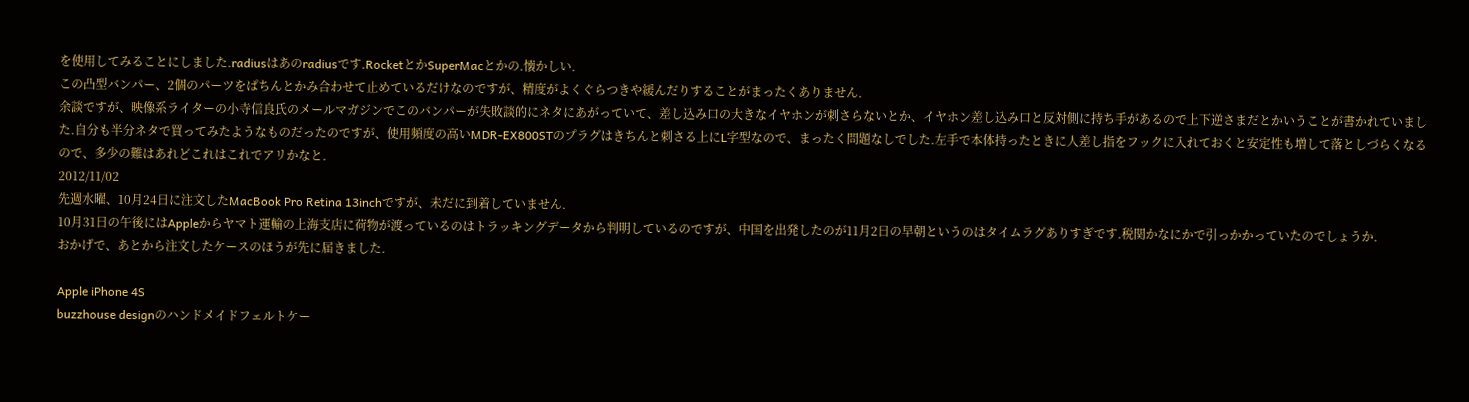を使用してみることにしました.radiusはあのradiusです.RocketとかSuperMacとかの.懐かしい.
この凸型バンパー、2個のパーツをぱちんとかみ合わせて止めているだけなのですが、精度がよくぐらつきや緩んだりすることがまったくありません.
余談ですが、映像系ライターの小寺信良氏のメールマガジンでこのバンパーが失敗談的にネタにあがっていて、差し込み口の大きなイヤホンが刺さらないとか、イヤホン差し込み口と反対側に持ち手があるので上下逆さまだとかいうことが書かれていました.自分も半分ネタで買ってみたようなものだったのですが、使用頻度の高いMDR-EX800STのプラグはきちんと刺さる上にL字型なので、まったく問題なしでした.左手で本体持ったときに人差し指をフックに入れておくと安定性も増して落としづらくなるので、多少の難はあれどこれはこれでアリかなと.
2012/11/02
先週水曜、10月24日に注文したMacBook Pro Retina 13inchですが、未だに到着していません.
10月31日の午後にはAppleからヤマト運輸の上海支店に荷物が渡っているのはトラッキングデータから判明しているのですが、中国を出発したのが11月2日の早朝というのはタイムラグありすぎです.税関かなにかで引っかかっていたのでしょうか.
おかげで、あとから注文したケースのほうが先に届きました.

Apple iPhone 4S
buzzhouse designのハンドメイドフェルトケー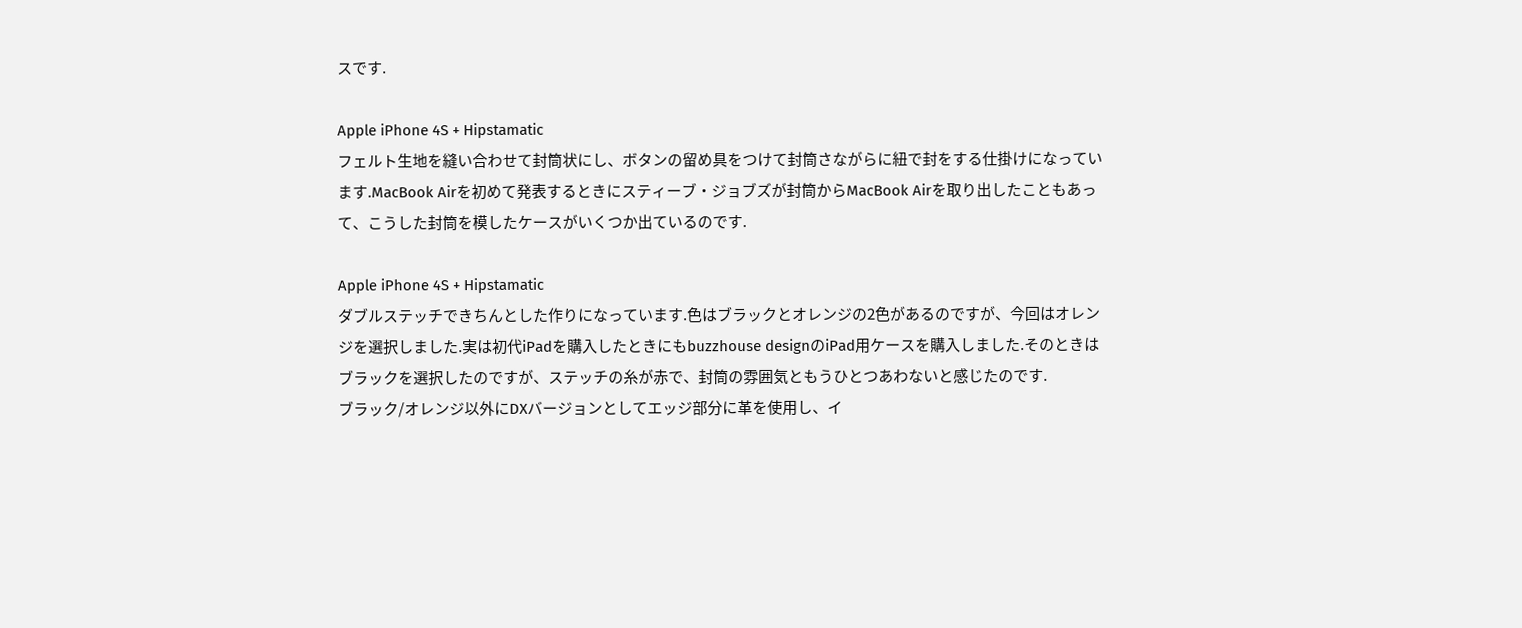スです.

Apple iPhone 4S + Hipstamatic
フェルト生地を縫い合わせて封筒状にし、ボタンの留め具をつけて封筒さながらに紐で封をする仕掛けになっています.MacBook Airを初めて発表するときにスティーブ・ジョブズが封筒からMacBook Airを取り出したこともあって、こうした封筒を模したケースがいくつか出ているのです.

Apple iPhone 4S + Hipstamatic
ダブルステッチできちんとした作りになっています.色はブラックとオレンジの2色があるのですが、今回はオレンジを選択しました.実は初代iPadを購入したときにもbuzzhouse designのiPad用ケースを購入しました.そのときはブラックを選択したのですが、ステッチの糸が赤で、封筒の雰囲気ともうひとつあわないと感じたのです.
ブラック/オレンジ以外にDXバージョンとしてエッジ部分に革を使用し、イ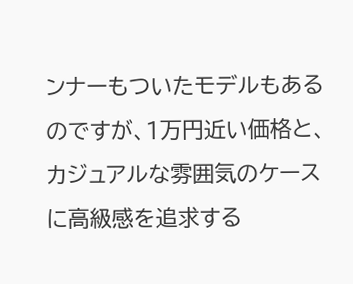ンナーもついたモデルもあるのですが、1万円近い価格と、カジュアルな雰囲気のケースに高級感を追求する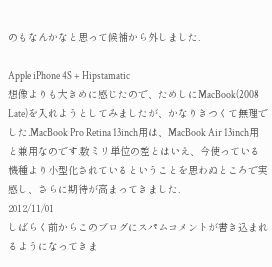のもなんかなと思って候補から外しました.

Apple iPhone 4S + Hipstamatic
想像よりも大きめに感じたので、ためしにMacBook(2008 Late)を入れようとしてみましたが、かなりきつくて無理でした.MacBook Pro Retina 13inch用は、MacBook Air 13inch用と兼用なのです.数ミリ単位の差とはいえ、今使っている機種より小型化されているということを思わぬところで実感し、さらに期待が高まってきました.
2012/11/01
しばらく前からこのブログにスパムコメントが書き込まれるようになってきま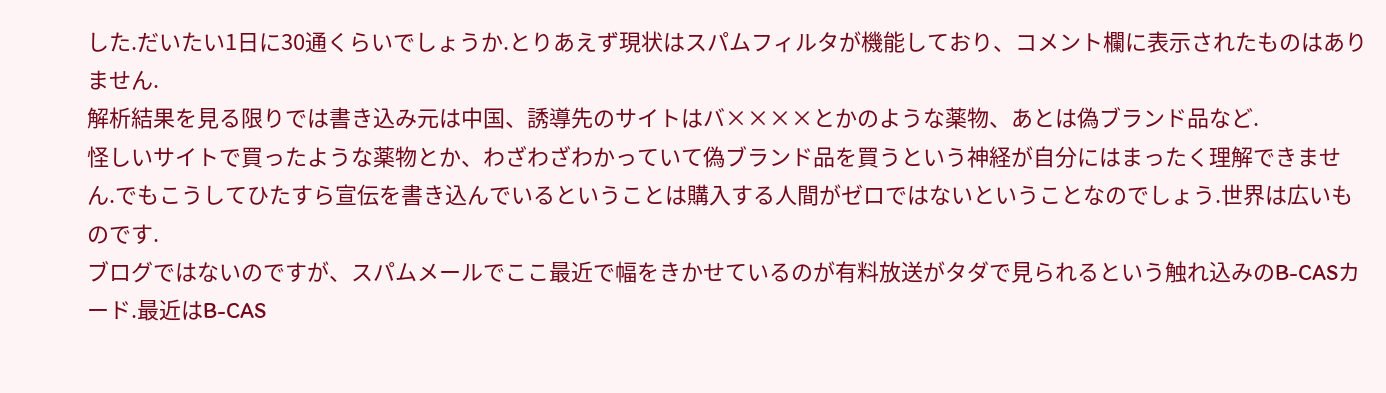した.だいたい1日に30通くらいでしょうか.とりあえず現状はスパムフィルタが機能しており、コメント欄に表示されたものはありません.
解析結果を見る限りでは書き込み元は中国、誘導先のサイトはバ××××とかのような薬物、あとは偽ブランド品など.
怪しいサイトで買ったような薬物とか、わざわざわかっていて偽ブランド品を買うという神経が自分にはまったく理解できません.でもこうしてひたすら宣伝を書き込んでいるということは購入する人間がゼロではないということなのでしょう.世界は広いものです.
ブログではないのですが、スパムメールでここ最近で幅をきかせているのが有料放送がタダで見られるという触れ込みのB-CASカード.最近はB-CAS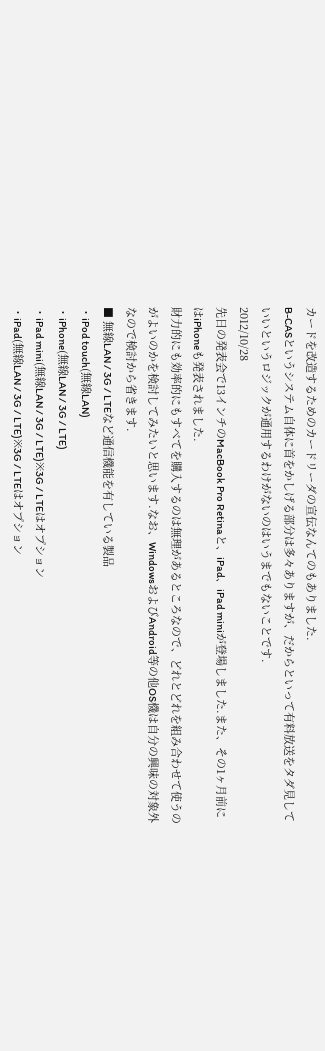カードを改造するためのカードリーダの宣伝なんてのもありました.
B-CASというシステム自体に首をかしげる部分は多々ありますが、だからといって有料放送をタダ見していいというロジックが通用するわけがないのはいうまでもないことです.
2012/10/28
先日の発表会で13インチのMacBook Pro Retinaと、iPad、iPad miniが登場しました.また、その1ヶ月前にはiPhoneも発表されました.
財力的にも効率的にもすべてを購入するのは無理があるところなので、どれとどれを組み合わせて使うのがよいのかを検討してみたいと思います.なお、WindowsおよびAndroid等の他OS機は自分の興味の対象外なので検討から省きます.
■ 無線LAN / 3G / LTEなど通信機能を有している製品
・iPod touch(無線LAN)
・iPhone(無線LAN / 3G / LTE)
・iPad mini(無線LAN / 3G / LTE)※3G / LTEはオプション
・iPad(無線LAN / 3G / LTE)※3G / LTEはオプション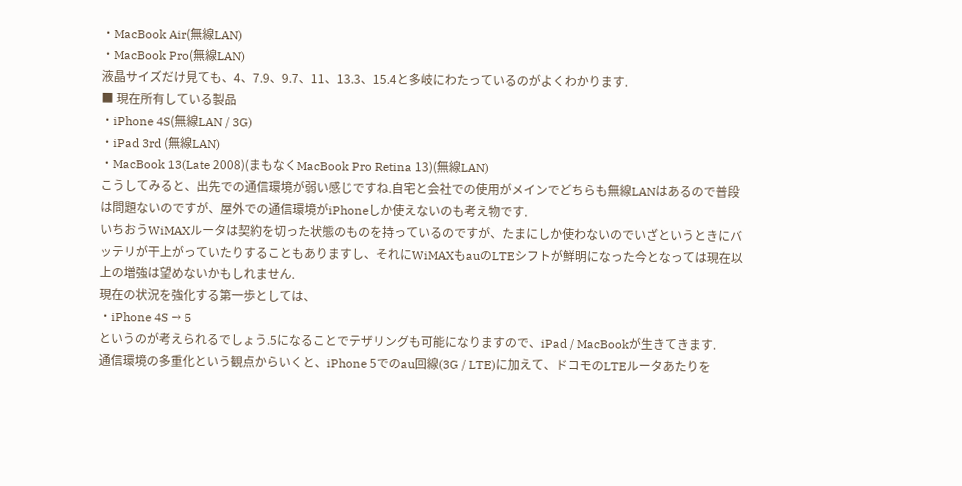・MacBook Air(無線LAN)
・MacBook Pro(無線LAN)
液晶サイズだけ見ても、4、7.9、9.7、11、13.3、15.4と多岐にわたっているのがよくわかります.
■ 現在所有している製品
・iPhone 4S(無線LAN / 3G)
・iPad 3rd (無線LAN)
・MacBook 13(Late 2008)(まもなくMacBook Pro Retina 13)(無線LAN)
こうしてみると、出先での通信環境が弱い感じですね.自宅と会社での使用がメインでどちらも無線LANはあるので普段は問題ないのですが、屋外での通信環境がiPhoneしか使えないのも考え物です.
いちおうWiMAXルータは契約を切った状態のものを持っているのですが、たまにしか使わないのでいざというときにバッテリが干上がっていたりすることもありますし、それにWiMAXもauのLTEシフトが鮮明になった今となっては現在以上の増強は望めないかもしれません.
現在の状況を強化する第一歩としては、
・iPhone 4S → 5
というのが考えられるでしょう.5になることでテザリングも可能になりますので、iPad / MacBookが生きてきます.
通信環境の多重化という観点からいくと、iPhone 5でのau回線(3G / LTE)に加えて、ドコモのLTEルータあたりを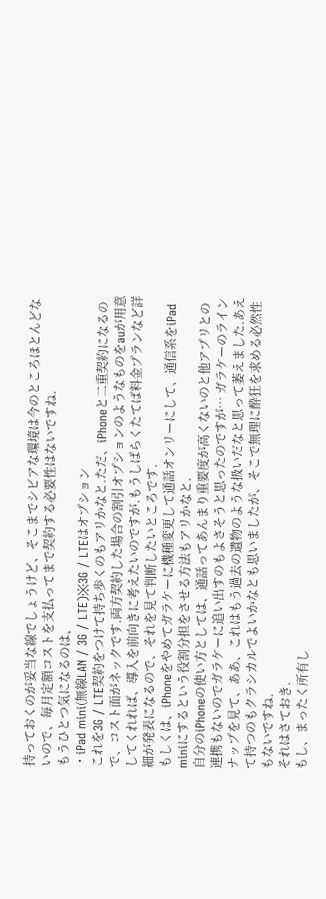持っておくのが妥当な線でしょうけど、そこまでシビアな環境は今のところほとんどないので、毎月定額コストを支払ってまで契約する必要性はないですね.
もうひとつ気になるのは、
・iPad mini(無線LAN / 3G / LTE)※3G / LTEはオプション
これを3G / LTE契約をつけて持ち歩くのもアリかなと.ただ、iPhoneと二重契約になるので、コスト面がネックです.両方契約した場合の割引オプションのようなものをauが用意してくれれば、導入を前向きに考えたいのですが.もうしばらくたてば料金プランなど詳細が発表になるので、それを見て判断したいところです.
もしくは、iPhoneをやめてガラケーに機種変更して通話オンリーにして、通信系をiPad miniにするという役割分担をさせる方法もアリかなと.
自分のiPhoneの使い方としては、通話ってあんまり重要度が高くないのと他アプリとの連携もないのでガラケーに追い出すのもよさそうと思ったのですが… ガラケーのラインナップを見て、ああ、これはもう過去の遺物のような扱いだなと思って萎えました.あえて持つのもクラシカルでよいかなとも思いましたが、そこで無理に酔狂を求める必然性もないですね.
それはさておき.
もし、まったく所有し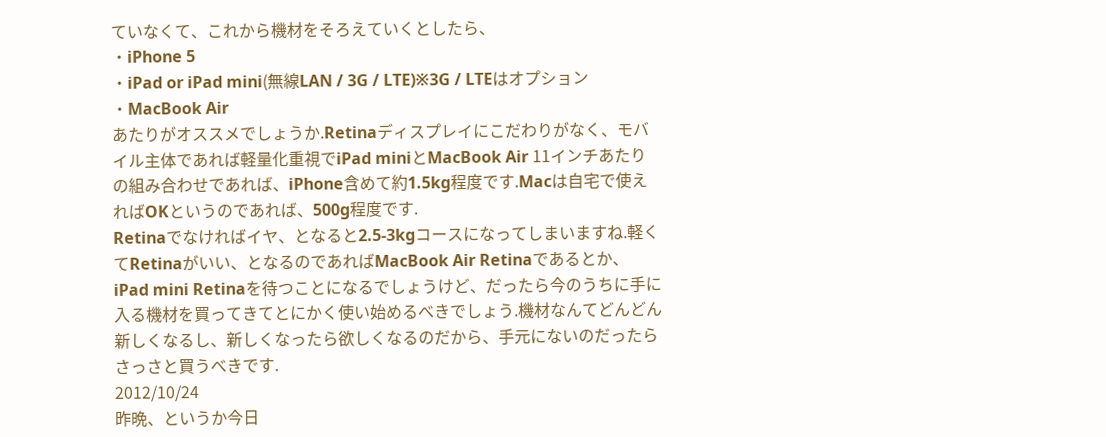ていなくて、これから機材をそろえていくとしたら、
・iPhone 5
・iPad or iPad mini(無線LAN / 3G / LTE)※3G / LTEはオプション
・MacBook Air
あたりがオススメでしょうか.Retinaディスプレイにこだわりがなく、モバイル主体であれば軽量化重視でiPad miniとMacBook Air 11インチあたりの組み合わせであれば、iPhone含めて約1.5kg程度です.Macは自宅で使えればOKというのであれば、500g程度です.
Retinaでなければイヤ、となると2.5-3kgコースになってしまいますね.軽くてRetinaがいい、となるのであればMacBook Air Retinaであるとか、iPad mini Retinaを待つことになるでしょうけど、だったら今のうちに手に入る機材を買ってきてとにかく使い始めるべきでしょう.機材なんてどんどん新しくなるし、新しくなったら欲しくなるのだから、手元にないのだったらさっさと買うべきです.
2012/10/24
昨晩、というか今日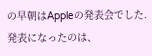の早朝はAppleの発表会でした.
発表になったのは、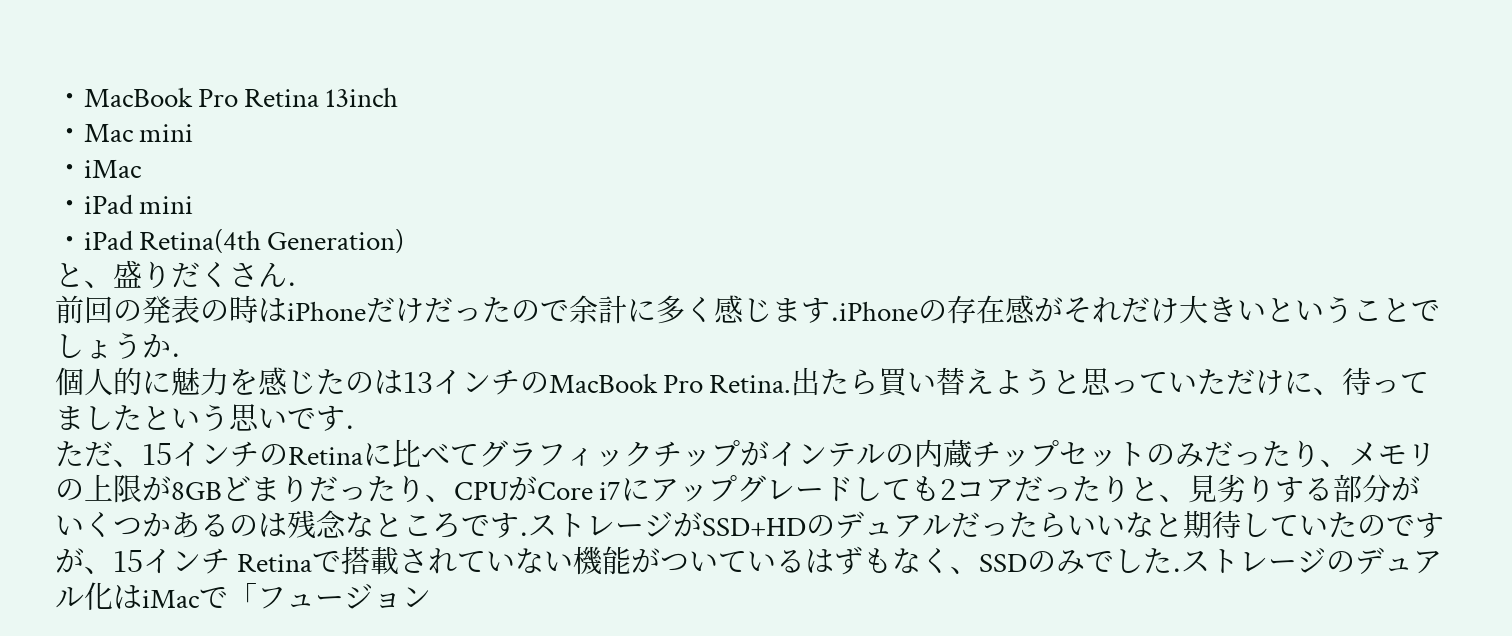・MacBook Pro Retina 13inch
・Mac mini
・iMac
・iPad mini
・iPad Retina(4th Generation)
と、盛りだくさん.
前回の発表の時はiPhoneだけだったので余計に多く感じます.iPhoneの存在感がそれだけ大きいということでしょうか.
個人的に魅力を感じたのは13インチのMacBook Pro Retina.出たら買い替えようと思っていただけに、待ってましたという思いです.
ただ、15インチのRetinaに比べてグラフィックチップがインテルの内蔵チップセットのみだったり、メモリの上限が8GBどまりだったり、CPUがCore i7にアップグレードしても2コアだったりと、見劣りする部分がいくつかあるのは残念なところです.ストレージがSSD+HDのデュアルだったらいいなと期待していたのですが、15インチ Retinaで搭載されていない機能がついているはずもなく、SSDのみでした.ストレージのデュアル化はiMacで「フュージョン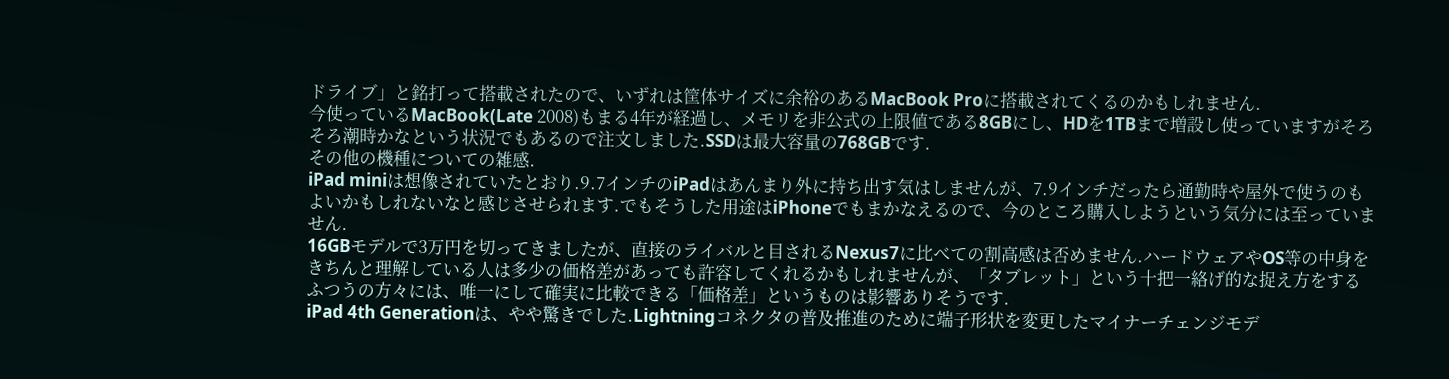ドライブ」と銘打って搭載されたので、いずれは筐体サイズに余裕のあるMacBook Proに搭載されてくるのかもしれません.
今使っているMacBook(Late 2008)もまる4年が経過し、メモリを非公式の上限値である8GBにし、HDを1TBまで増設し使っていますがそろそろ潮時かなという状況でもあるので注文しました.SSDは最大容量の768GBです.
その他の機種についての雑感.
iPad miniは想像されていたとおり.9.7インチのiPadはあんまり外に持ち出す気はしませんが、7.9インチだったら通勤時や屋外で使うのもよいかもしれないなと感じさせられます.でもそうした用途はiPhoneでもまかなえるので、今のところ購入しようという気分には至っていません.
16GBモデルで3万円を切ってきましたが、直接のライバルと目されるNexus7に比べての割高感は否めません.ハードウェアやOS等の中身をきちんと理解している人は多少の価格差があっても許容してくれるかもしれませんが、「タブレット」という十把一絡げ的な捉え方をするふつうの方々には、唯一にして確実に比較できる「価格差」というものは影響ありそうです.
iPad 4th Generationは、やや驚きでした.Lightningコネクタの普及推進のために端子形状を変更したマイナーチェンジモデ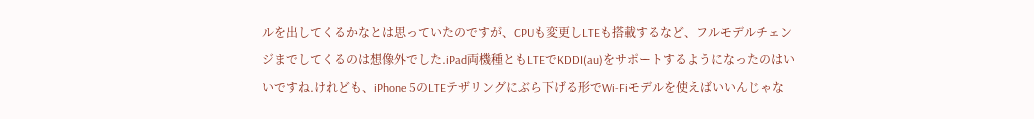ルを出してくるかなとは思っていたのですが、CPUも変更しLTEも搭載するなど、フルモデルチェンジまでしてくるのは想像外でした.iPad両機種ともLTEでKDDI(au)をサポートするようになったのはいいですね.けれども、iPhone 5のLTEテザリングにぶら下げる形でWi-Fiモデルを使えばいいんじゃな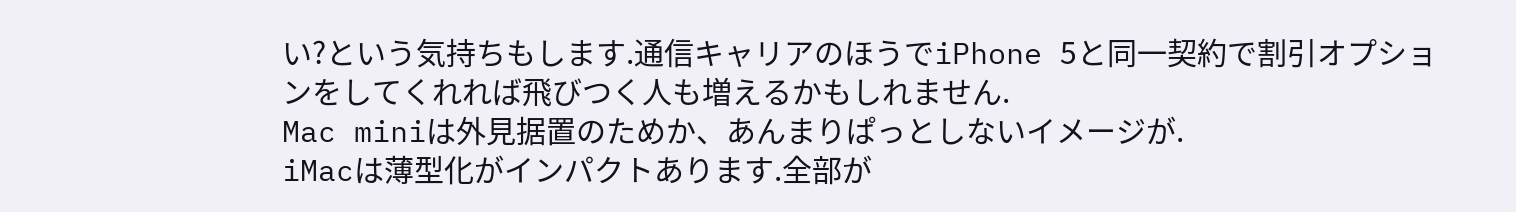い?という気持ちもします.通信キャリアのほうでiPhone 5と同一契約で割引オプションをしてくれれば飛びつく人も増えるかもしれません.
Mac miniは外見据置のためか、あんまりぱっとしないイメージが.
iMacは薄型化がインパクトあります.全部が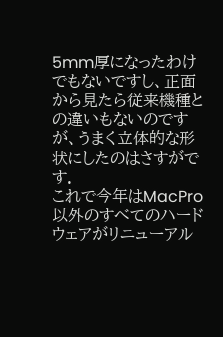5mm厚になったわけでもないですし、正面から見たら従来機種との違いもないのですが、うまく立体的な形状にしたのはさすがです.
これで今年はMacPro以外のすべてのハードウェアがリニューアル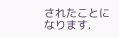されたことになります.